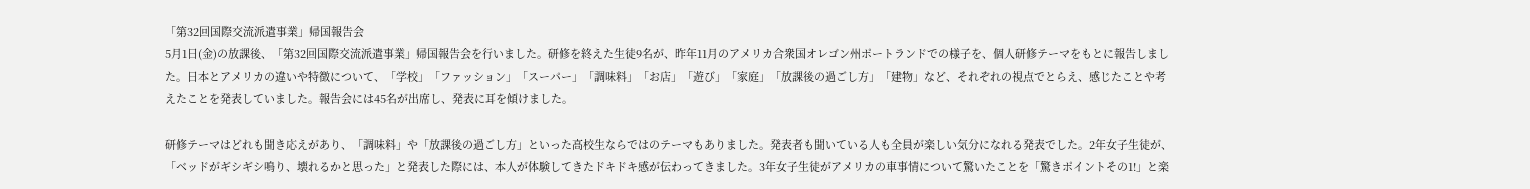「第32回国際交流派遣事業」帰国報告会
5月1日(金)の放課後、「第32回国際交流派遣事業」帰国報告会を行いました。研修を終えた生徒9名が、昨年11月のアメリカ合衆国オレゴン州ポートランドでの様子を、個人研修テーマをもとに報告しました。日本とアメリカの違いや特徴について、「学校」「ファッション」「スーパー」「調味料」「お店」「遊び」「家庭」「放課後の過ごし方」「建物」など、それぞれの視点でとらえ、感じたことや考えたことを発表していました。報告会には45名が出席し、発表に耳を傾けました。

研修テーマはどれも聞き応えがあり、「調味料」や「放課後の過ごし方」といった高校生ならではのテーマもありました。発表者も聞いている人も全員が楽しい気分になれる発表でした。2年女子生徒が、「ベッドがギシギシ鳴り、壊れるかと思った」と発表した際には、本人が体験してきたドキドキ感が伝わってきました。3年女子生徒がアメリカの車事情について驚いたことを「驚きポイントその1!」と楽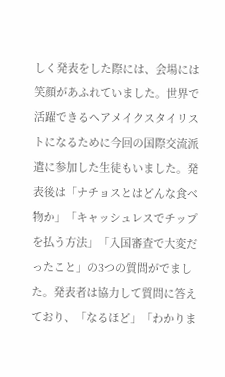しく発表をした際には、会場には笑顔があふれていました。世界で活躍できるヘアメイクスタイリストになるために今回の国際交流派遣に参加した生徒もいました。発表後は「ナチョスとはどんな食べ物か」「キャッシュレスでチップを払う方法」「入国審査で大変だったこと」の3つの質問がでました。発表者は協力して質問に答えており、「なるほど」「わかりま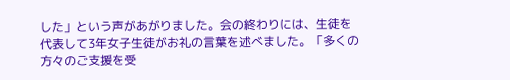した」という声があがりました。会の終わりには、生徒を代表して3年女子生徒がお礼の言葉を述べました。「多くの方々のご支援を受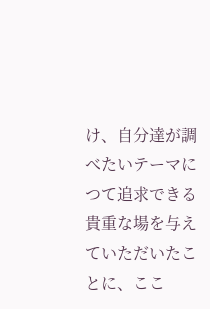け、自分達が調べたいテーマにつて追求できる貴重な場を与えていただいたことに、ここ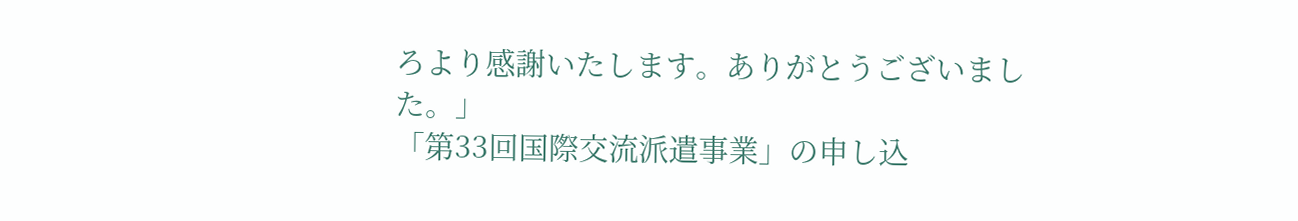ろより感謝いたします。ありがとうございました。」
「第33回国際交流派遣事業」の申し込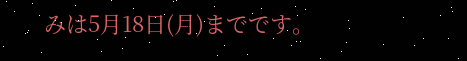みは5月18日(月)までです。